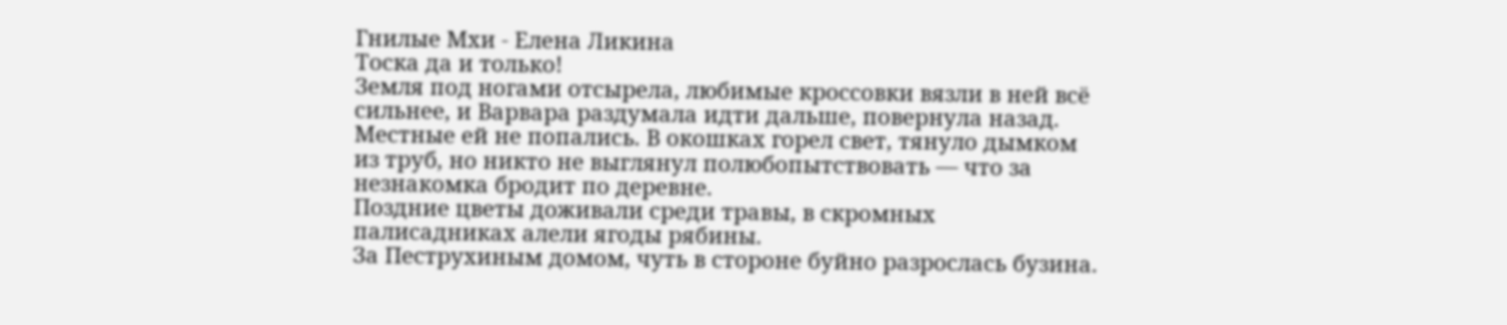Гнилые Мхи - Елена Ликина
Тоска да и только!
Земля под ногами отсырела, любимые кроссовки вязли в ней всё сильнее, и Варвара раздумала идти дальше, повернула назад.
Местные ей не попались. В окошках горел свет, тянуло дымком из труб, но никто не выглянул полюбопытствовать — что за незнакомка бродит по деревне.
Поздние цветы доживали среди травы, в скромных палисадниках алели ягоды рябины.
За Пеструхиным домом, чуть в стороне буйно разрослась бузина.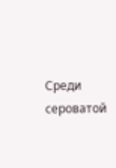Среди сероватой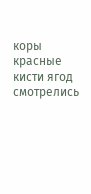коры красные кисти ягод смотрелись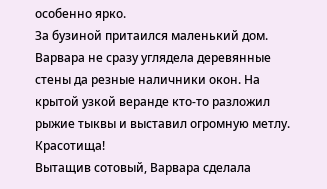особенно ярко.
За бузиной притаился маленький дом. Варвара не сразу углядела деревянные стены да резные наличники окон. На крытой узкой веранде кто-то разложил рыжие тыквы и выставил огромную метлу.
Красотища!
Вытащив сотовый, Варвара сделала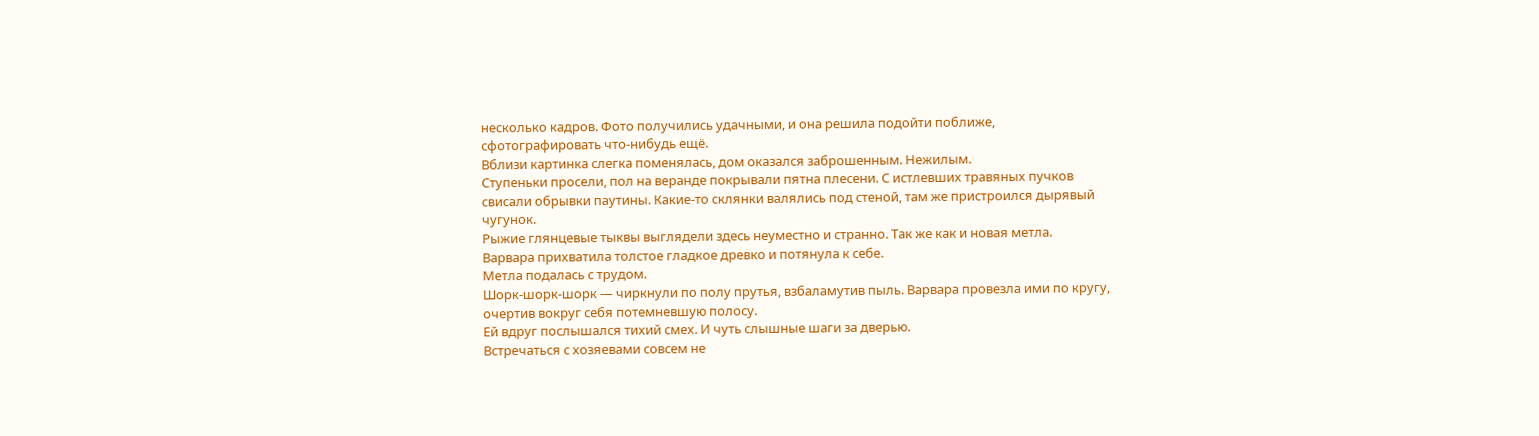несколько кадров. Фото получились удачными, и она решила подойти поближе, сфотографировать что-нибудь ещё.
Вблизи картинка слегка поменялась, дом оказался заброшенным. Нежилым.
Ступеньки просели, пол на веранде покрывали пятна плесени. С истлевших травяных пучков свисали обрывки паутины. Какие-то склянки валялись под стеной, там же пристроился дырявый чугунок.
Рыжие глянцевые тыквы выглядели здесь неуместно и странно. Так же как и новая метла.
Варвара прихватила толстое гладкое древко и потянула к себе.
Метла подалась с трудом.
Шорк-шорк-шорк — чиркнули по полу прутья, взбаламутив пыль. Варвара провезла ими по кругу, очертив вокруг себя потемневшую полосу.
Ей вдруг послышался тихий смех. И чуть слышные шаги за дверью.
Встречаться с хозяевами совсем не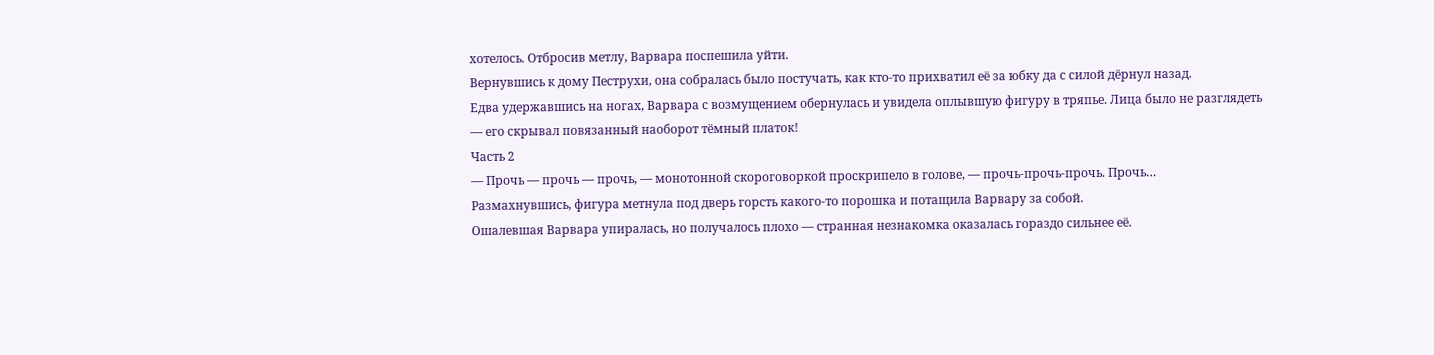хотелось. Отбросив метлу, Варвара поспешила уйти.
Вернувшись к дому Пеструхи, она собралась было постучать, как кто-то прихватил её за юбку да с силой дёрнул назад.
Едва удержавшись на ногах, Варвара с возмущением обернулась и увидела оплывшую фигуру в тряпье. Лица было не разглядеть — его скрывал повязанный наоборот тёмный платок!
Часть 2
— Прочь — прочь — прочь, — монотонной скороговоркой проскрипело в голове, — прочь-прочь-прочь. Прочь…
Размахнувшись, фигура метнула под дверь горсть какого-то порошка и потащила Варвару за собой.
Ошалевшая Варвара упиралась, но получалось плохо — странная незнакомка оказалась гораздо сильнее её.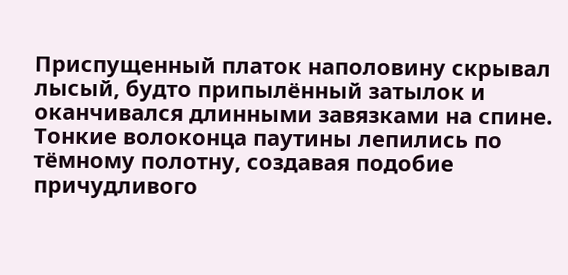Приспущенный платок наполовину скрывал лысый, будто припылённый затылок и оканчивался длинными завязками на спине. Тонкие волоконца паутины лепились по тёмному полотну, создавая подобие причудливого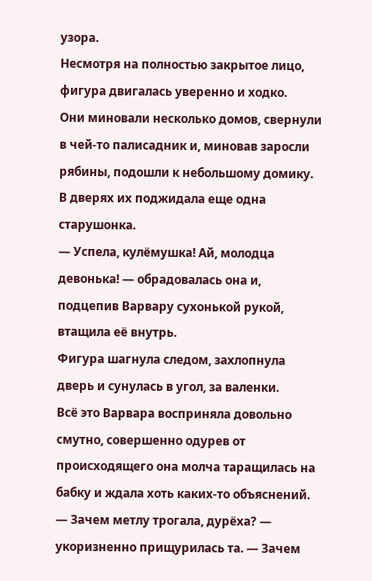узора.
Несмотря на полностью закрытое лицо, фигура двигалась уверенно и ходко.
Они миновали несколько домов, свернули в чей-то палисадник и, миновав заросли рябины, подошли к небольшому домику.
В дверях их поджидала еще одна старушонка.
— Успела, кулёмушка! Ай, молодца девонька! — обрадовалась она и, подцепив Варвару сухонькой рукой, втащила её внутрь.
Фигура шагнула следом, захлопнула дверь и сунулась в угол, за валенки.
Всё это Варвара восприняла довольно смутно, совершенно одурев от происходящего она молча таращилась на бабку и ждала хоть каких-то объяснений.
— Зачем метлу трогала, дурёха? — укоризненно прищурилась та. — Зачем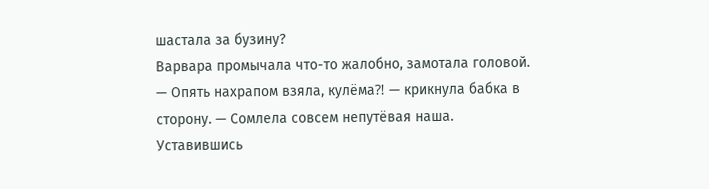шастала за бузину?
Варвара промычала что-то жалобно, замотала головой.
— Опять нахрапом взяла, кулёма⁈ — крикнула бабка в сторону. — Сомлела совсем непутёвая наша.
Уставившись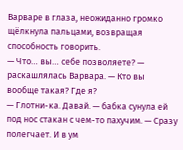Варваре в глаза, неожиданно громко щёлкнула пальцами, возвращая способность говорить.
— Что… вы… себе позволяете? — раскашлялась Варвара. — Кто вы вообще такая? Где я?
— Глотни-ка. Давай. — бабка сунула ей под нос стакан с чем-то пахучим. — Сразу полегчает. И в ум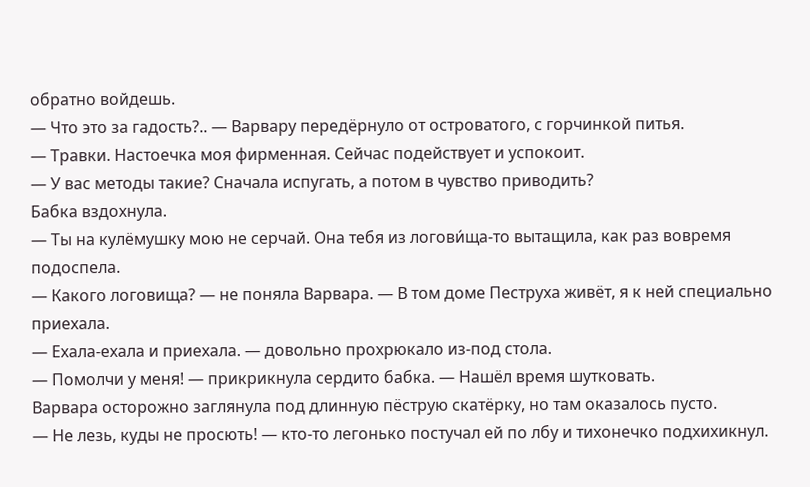обратно войдешь.
— Что это за гадость?.. — Варвару передёрнуло от островатого, с горчинкой питья.
— Травки. Настоечка моя фирменная. Сейчас подействует и успокоит.
— У вас методы такие? Сначала испугать, а потом в чувство приводить?
Бабка вздохнула.
— Ты на кулёмушку мою не серчай. Она тебя из логови́ща-то вытащила, как раз вовремя подоспела.
— Какого логовища? — не поняла Варвара. — В том доме Пеструха живёт, я к ней специально приехала.
— Ехала-ехала и приехала. — довольно прохрюкало из-под стола.
— Помолчи у меня! — прикрикнула сердито бабка. — Нашёл время шутковать.
Варвара осторожно заглянула под длинную пёструю скатёрку, но там оказалось пусто.
— Не лезь, куды не просють! — кто-то легонько постучал ей по лбу и тихонечко подхихикнул.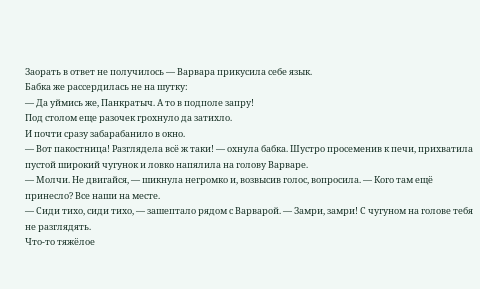Заорать в ответ не получилось — Варвара прикусила себе язык.
Бабка же рассердилась не на шутку:
— Да уймись же, Панкратыч. А то в подполе запру!
Под столом еще разочек грохнуло да затихло.
И почти сразу забарабанило в окно.
— Вот пакостница! Разглядела всё ж таки! — охнула бабка. Шустро просеменив к печи, прихватила пустой широкий чугунок и ловко напялила на голову Варваре.
— Молчи. Не двигайся, — шикнула негромко и, возвысив голос, вопросила. — Кого там ещё принесло? Все наши на месте.
— Сиди тихо, сиди тихо, — зашептало рядом с Варварой. — Замри, замри! С чугуном на голове тебя не разглядять.
Что-то тяжёлое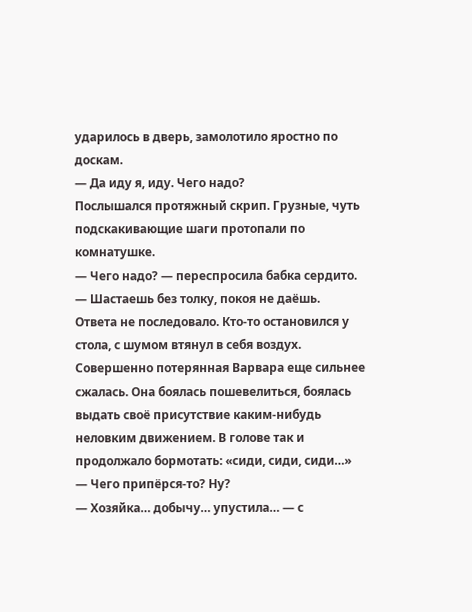ударилось в дверь, замолотило яростно по доскам.
— Да иду я, иду. Чего надо?
Послышался протяжный скрип. Грузные, чуть подскакивающие шаги протопали по комнатушке.
— Чего надо? — переспросила бабка сердито. — Шастаешь без толку, покоя не даёшь.
Ответа не последовало. Кто-то остановился у стола, с шумом втянул в себя воздух.
Совершенно потерянная Варвара еще сильнее сжалась. Она боялась пошевелиться, боялась выдать своё присутствие каким-нибудь неловким движением. В голове так и продолжало бормотать: «сиди, сиди, сиди…»
— Чего припёрся-то? Ну?
— Хозяйка… добычу… упустила… — с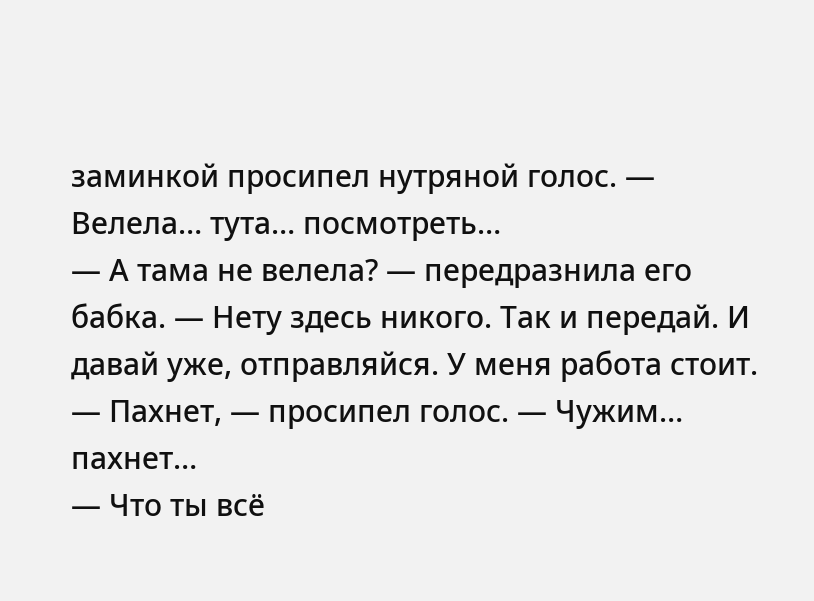заминкой просипел нутряной голос. — Велела… тута… посмотреть…
— А тама не велела? — передразнила его бабка. — Нету здесь никого. Так и передай. И давай уже, отправляйся. У меня работа стоит.
— Пахнет, — просипел голос. — Чужим… пахнет…
— Что ты всё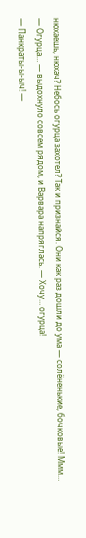нюхаешь, нюхач? Небось огурца захотел? Так и признайся. Они как раз дошли до ума — солёненькие, бочковые! Ммм…
— Огурца… — выдохнуло совсем рядом, и Варвара напряглась. — Хочу… огурца!
— Панкраты-ы-ыч! —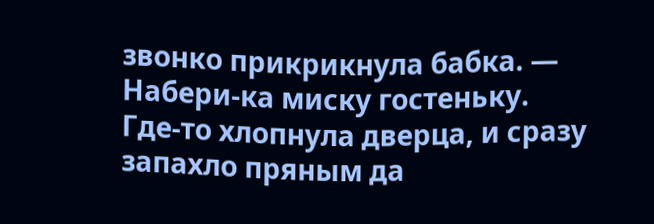звонко прикрикнула бабка. — Набери-ка миску гостеньку.
Где-то хлопнула дверца, и сразу запахло пряным да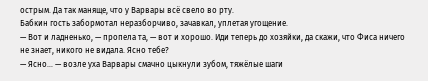острым. Да так маняще, что у Варвары всё свело во рту.
Бабкин гость забормотал неразборчиво, зачавкал, уплетая угощение.
— Вот и ладненько, — пропела та, — вот и хорошо. Иди теперь до хозяйки, да скажи, что Фиса ничего не знает, никого не видала. Ясно тебе?
— Ясно… — возле уха Варвары смачно цыкнули зубом, тяжёлые шаги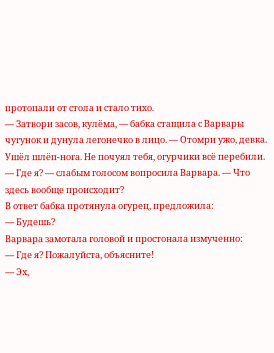протопали от стола и стало тихо.
— Затвори засов, кулёма, — бабка стащила с Варвары чугунок и дунула легонечко в лицо. — Отомри ужо, девка. Ушёл шлёп-нога. Не почуял тебя, огурчики всё перебили.
— Где я? — слабым голосом вопросила Варвара. — Что здесь вообще происходит?
В ответ бабка протянула огурец, предложила:
— Будешь?
Варвара замотала головой и простонала измученно:
— Где я? Пожалуйста, объясните!
— Эх,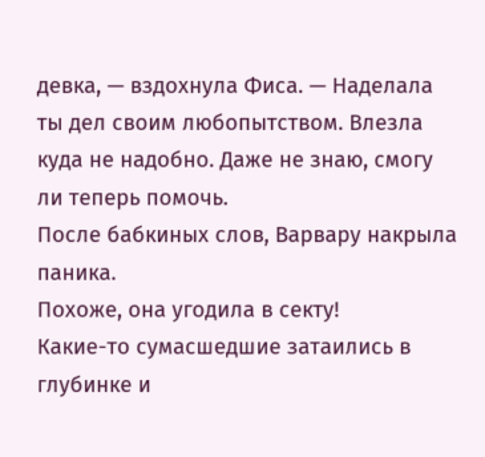девка, — вздохнула Фиса. — Наделала ты дел своим любопытством. Влезла куда не надобно. Даже не знаю, смогу ли теперь помочь.
После бабкиных слов, Варвару накрыла паника.
Похоже, она угодила в секту!
Какие-то сумасшедшие затаились в глубинке и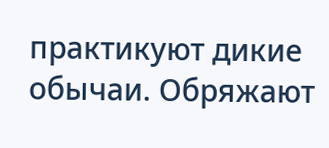практикуют дикие обычаи. Обряжают